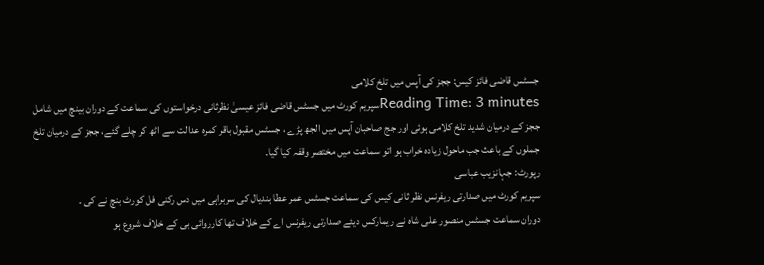جسٹس قاضی فائز کیس: ججز کی آپس میں تلخ کلامی
Reading Time: 3 minutesسپریم کورٹ میں جسٹس قاضی فائز عیسیٰ نظرثانی درخواستوں کی سماعت کے دوران بینچ میں شامل ججز کے درمیان شدید تلخ کلامی ہوئی اور جج صاحبان آپس میں الجھ پڑے ، جسٹس مقبول باقر کمرہ عدالت سے اٹھ کر چلے گئے، ججز کے درمیان تلخ جملوں کے باعث جب ماحول زیادہ خراب ہو اتو سماعت میں مختصر وقفہ کیا گیا۔
رپورٹ: جہانزیب عباسی
سپریم کورٹ میں صدارتی ریفرنس نظر ثانی کیس کی سماعت جسٹس عمر عطا بندیال کی سربراہی میں دس رکنی فل کورٹ بنچ نے کی ۔
دوران سماعت جسٹس منصور علی شاہ نے ریمارکس دیئے صدارتی ریفرنس اے کے خلاف تھا کارروائی بی کے خلاف شروع ہو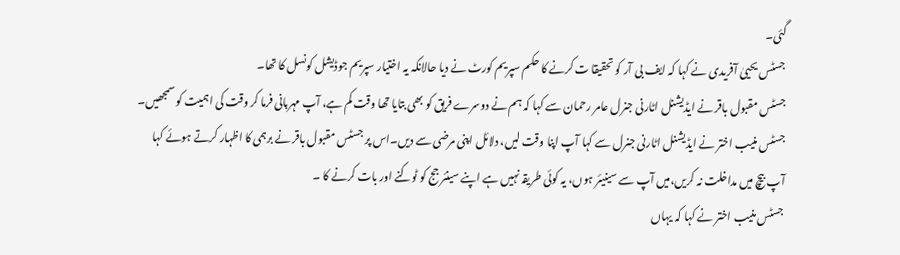گئی۔
جسٹس یحییٰ آفریدی نے کہا کہ ایف بی آر کو تحقیقا ت کرنے کا حکم سپریم کورٹ نے دیا حالانکہ یہ اختیار سپریم جوڈیشل کونسل کا تھا۔
جسٹس مقبول باقر نے ایڈیشنل اٹارنی جنرل عامر رحمان سے کہا کہ ہم نے دوسرے فریق کو بھی بتایا تھا وقت کم ہے، آپ مہربانی فرما کر وقت کی اہمیت کو سمجھیں۔
جسٹس منیب اختر نے ایڈیشنل اٹارنی جنرل سے کہا آپ اپنا وقت لیں، دلائل اپنی مرضی سے دیں۔اس پر جسٹس مقبول باقر نے برہمی کا اظہار کرتے ہوئے کہا آپ بیچ میں مداخلت نہ کریں،میں آپ سے سینیئر ہوں، یہ کوئی طریقہ نہیں ہے اپنے سینئر جج کو ٹوکنے اور بات کرنے کا ۔
جسٹس منیب اختر نے کہا کہ یہاں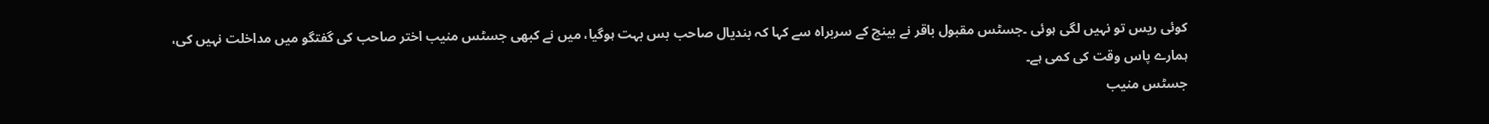کوئی ریس تو نہیں لگی ہوئی ۔جسٹس مقبول باقر نے بینچ کے سربراہ سے کہا کہ بندیال صاحب بس بہت ہوگیا، میں نے کبھی جسٹس منیب اختر صاحب کی گفتگو میں مداخلت نہیں کی، ہمارے پاس وقت کی کمی ہے۔
جسٹس منیب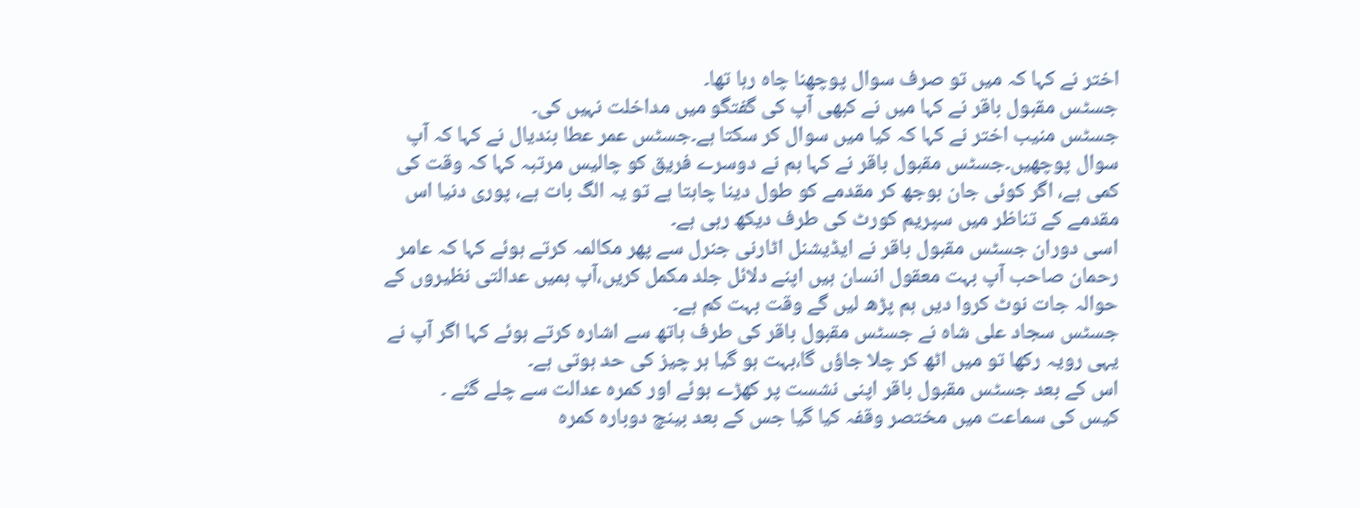اختر نے کہا کہ میں تو صرف سوال پوچھنا چاہ رہا تھا۔
جسٹس مقبول باقر نے کہا میں نے کبھی آپ کی گفتگو میں مداخلت نہیں کی۔
جسٹس منیب اختر نے کہا کہ کیا میں سوال کر سکتا ہے۔جسٹس عمر عطا بندیال نے کہا کہ آپ سوال پوچھیں۔جسٹس مقبول باقر نے کہا ہم نے دوسرے فریق کو چالیس مرتبہ کہا کہ وقت کی کمی ہے، اگر کوئی جان بوجھ کر مقدمے کو طول دینا چاہتا ہے تو یہ الگ بات ہے، پوری دنیا اس مقدمے کے تناظر میں سپریم کورٹ کی طرف دیکھ رہی ہے۔
اسی دوران جسٹس مقبول باقر نے ایڈیشنل اٹارنی جنرل سے پھر مکالمہ کرتے ہوئے کہا کہ عامر رحمان صاحب آپ بہت معقول انسان ہیں اپنے دلائل جلد مکمل کریں،آپ ہمیں عدالتی نظیروں کے حوالہ جات نوٹ کروا دیں ہم پڑھ لیں گے وقت بہت کم ہے۔
جسٹس سجاد علی شاہ نے جسٹس مقبول باقر کی طرف ہاتھ سے اشارہ کرتے ہوئے کہا اگر آپ نے یہی رویہ رکھا تو میں اٹھ کر چلا جاؤں گا،بہت ہو گیا ہر چیز کی حد ہوتی ہے۔
اس کے بعد جسٹس مقبول باقر اپنی نشست پر کھڑے ہوئے اور کمرہ عدالت سے چلے گئے ۔
کیس کی سماعت میں مختصر وقفہ کیا گیا جس کے بعد بینچ دوبارہ کمرہ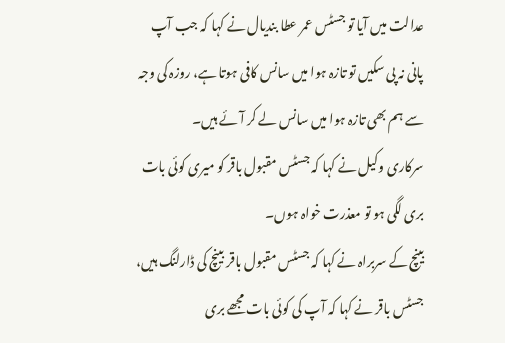عدالت میں آیا تو جسٹس عمر عطا بندیال نے کہا کہ جب آپ پانی نہ پی سکیں تو تازہ ہوا میں سانس کافی ہوتا ہے، روزہ کی وجہ سے ہم بھی تازہ ہوا میں سانس لے کر آئے ہیں۔
سرکاری وکیل نے کہا کہ جسٹس مقبول باقر کو میری کوئی بات بری لگی ہو تو معذرت خواہ ہوں۔
بینچ کے سربراہ نے کہا کہ جسٹس مقبول باقر بینچ کی ڈارلنگ ہیں، جسٹس باقر نے کہا کہ آپ کی کوئی بات مجھے بری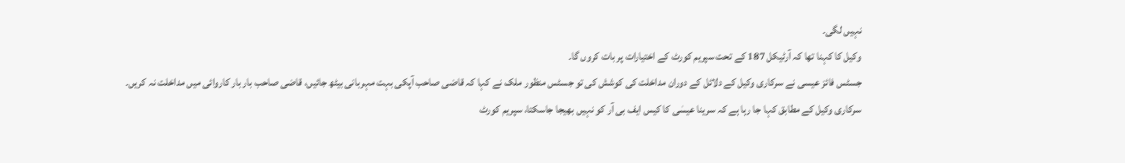نہیں لگی۔
وکیل کا کہنا تھا کہ آرٹیکل 187 کے تحت سپریم کورٹ کے اختیارات پر بات کروں گا۔
جسٹس فائز عیسی نے سرکاری وکیل کے دلائل کے دوران مداخلت کی کوشش کی تو جسٹس منظور ملک نے کہا کہ قاضی صاحب آپکی بہت مہربانی بیٹھ جائیں، قاضی صاحب بار بار کاروائی میں مداخلت نہ کریں۔
سرکاری وکیل کے مطابق کہا جا رہا ہے کہ سرینا عیسٰی کا کیس ایف بی آر کو نہیں بھیجا جاسکتا، سپریم کورٹ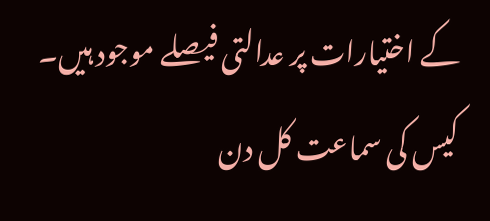کے اختیارات پر عدالتی فیصلے موجود ہیں۔
کیس کی سماعت کل دن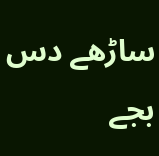ساڑھے دس بجے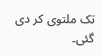تک ملتوی کر دی گئی۔